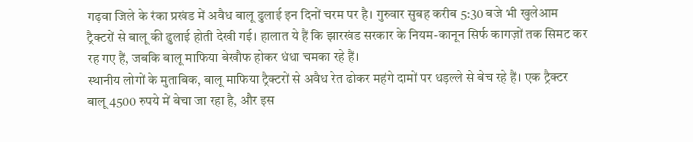गढ़वा जिले के रंका प्रखंड में अवैध बालू ढुलाई इन दिनों चरम पर है। गुरुवार सुबह करीब 5:30 बजे भी खुलेआम ट्रैक्टरों से बालू की ढुलाई होती देखी गई। हालात ये हैं कि झारखंड सरकार के नियम-कानून सिर्फ कागज़ों तक सिमट कर रह गए हैं, जबकि बालू माफिया बेखौफ होकर धंधा चमका रहे हैं।
स्थानीय लोगों के मुताबिक, बालू माफिया ट्रैक्टरों से अवैध रेत ढोकर महंगे दामों पर धड़ल्ले से बेच रहे हैं। एक ट्रैक्टर बालू 4500 रुपये में बेचा जा रहा है, और इस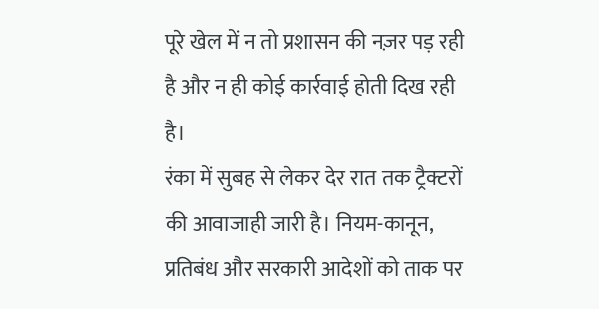पूरे खेल में न तो प्रशासन की नज़र पड़ रही है और न ही कोई कार्रवाई होती दिख रही है।
रंका में सुबह से लेकर देर रात तक ट्रैक्टरों की आवाजाही जारी है। नियम-कानून, प्रतिबंध और सरकारी आदेशों को ताक पर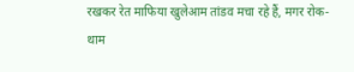रखकर रेत माफिया खुलेआम तांडव मचा रहे हैं, मगर रोक-थाम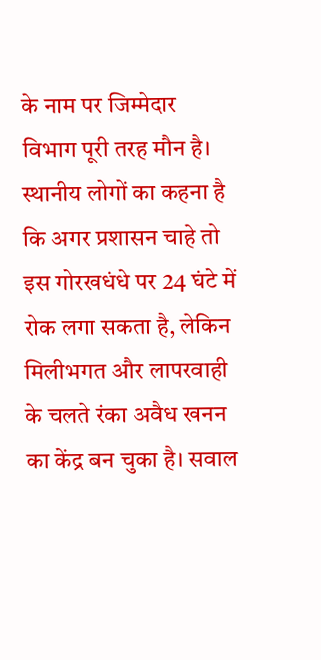के नाम पर जिम्मेदार विभाग पूरी तरह मौन है।
स्थानीय लोगों का कहना है कि अगर प्रशासन चाहे तो इस गोरखधंधे पर 24 घंटे में रोक लगा सकता है, लेकिन मिलीभगत और लापरवाही के चलते रंका अवैध खनन का केंद्र बन चुका है। सवाल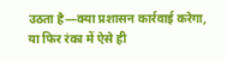उठता है—क्या प्रशासन कार्रवाई करेगा, या फिर रंका में ऐसे ही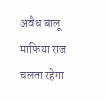अवैध बालू माफिया राज चलता रहेगा